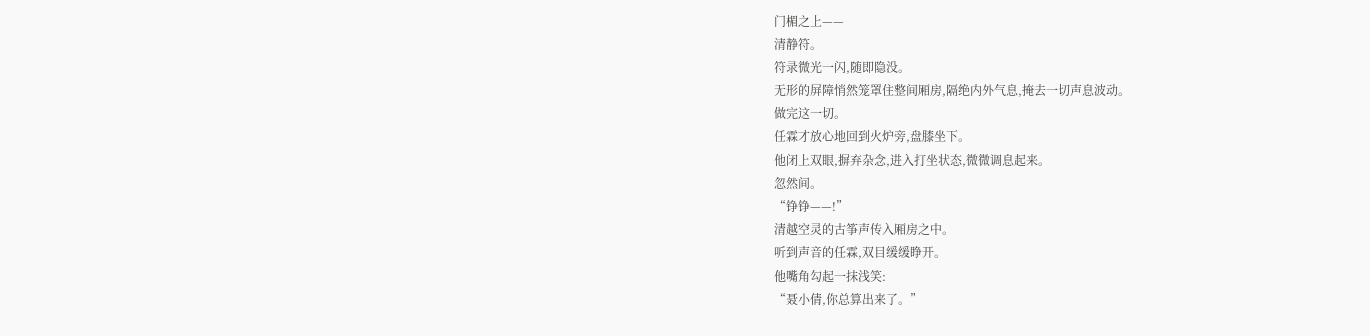门楣之上——
清静符。
符录微光一闪,随即隐没。
无形的屏障悄然笼罩住整间厢房,隔绝内外气息,掩去一切声息波动。
做完这一切。
任霖才放心地回到火炉旁,盘膝坐下。
他闭上双眼,摒弃杂念,进入打坐状态,微微调息起来。
忽然间。
“铮铮——!”
清越空灵的古筝声传入厢房之中。
听到声音的任霖,双目缓缓睁开。
他嘴角勾起一抹浅笑:
“聂小倩,你总算出来了。”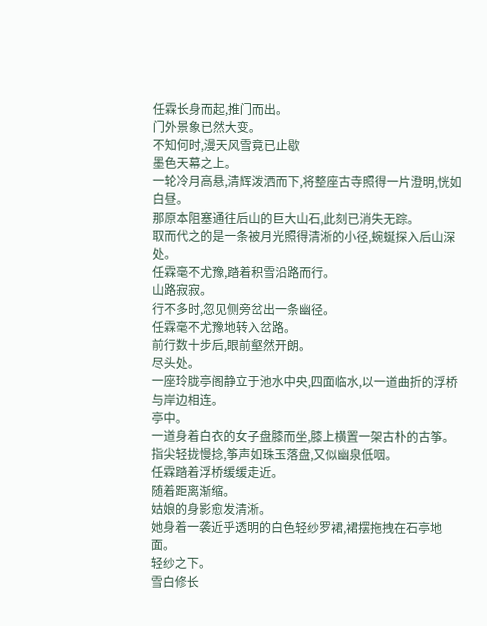任霖长身而起,推门而出。
门外景象已然大变。
不知何时,漫天风雪竟已止歇
墨色天幕之上。
一轮冷月高悬,清辉泼洒而下,将整座古寺照得一片澄明,恍如白昼。
那原本阻塞通往后山的巨大山石,此刻已消失无踪。
取而代之的是一条被月光照得清淅的小径,蜿蜒探入后山深处。
任霖毫不尤豫,踏着积雪沿路而行。
山路寂寂。
行不多时,忽见侧旁岔出一条幽径。
任霖毫不尤豫地转入岔路。
前行数十步后,眼前壑然开朗。
尽头处。
一座玲胧亭阁静立于池水中央,四面临水,以一道曲折的浮桥与岸边相连。
亭中。
一道身着白衣的女子盘膝而坐,膝上横置一架古朴的古筝。
指尖轻拢慢捻,筝声如珠玉落盘,又似幽泉低咽。
任霖踏着浮桥缓缓走近。
随着距离渐缩。
姑娘的身影愈发清淅。
她身着一袭近乎透明的白色轻纱罗裙,裙摆拖拽在石亭地面。
轻纱之下。
雪白修长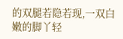的双腿若隐若现,一双白嫩的脚丫轻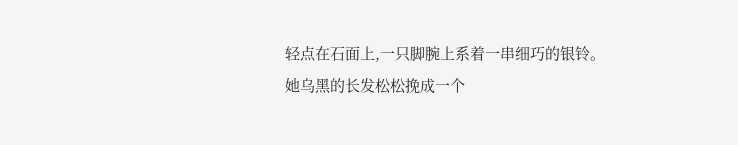轻点在石面上,一只脚腕上系着一串细巧的银铃。
她乌黑的长发松松挽成一个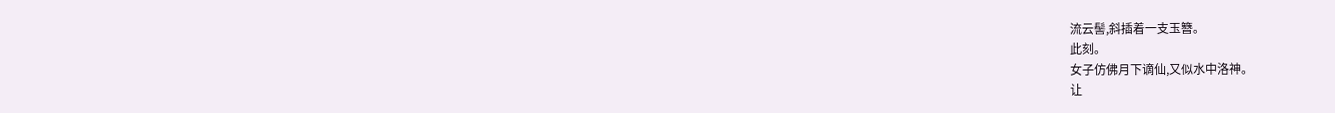流云髻,斜插着一支玉簪。
此刻。
女子仿佛月下谪仙,又似水中洛神。
让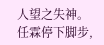人望之失神。
任霖停下脚步,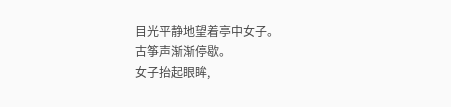目光平静地望着亭中女子。
古筝声渐渐停歇。
女子抬起眼眸,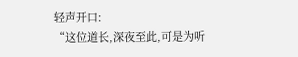轻声开口:
“这位道长,深夜至此,可是为听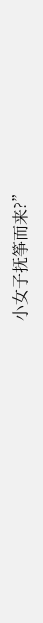小女子抚筝而来?”